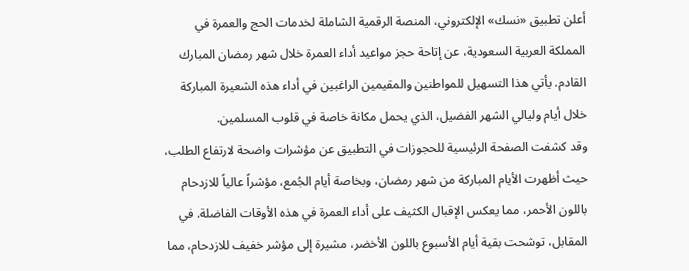أعلن تطبيق «نسك» الإلكتروني، المنصة الرقمية الشاملة لخدمات الحج والعمرة في المملكة العربية السعودية، عن إتاحة حجز مواعيد أداء العمرة خلال شهر رمضان المبارك القادم. يأتي هذا التسهيل للمواطنين والمقيمين الراغبين في أداء هذه الشعيرة المباركة خلال أيام وليالي الشهر الفضيل، الذي يحمل مكانة خاصة في قلوب المسلمين.
وقد كشفت الصفحة الرئيسية للحجوزات في التطبيق عن مؤشرات واضحة لارتفاع الطلب، حيث أظهرت الأيام المباركة من شهر رمضان، وبخاصة أيام الجُمع، مؤشراً عالياً للازدحام باللون الأحمر، مما يعكس الإقبال الكثيف على أداء العمرة في هذه الأوقات الفاضلة. في المقابل، توشحت بقية أيام الأسبوع باللون الأخضر، مشيرة إلى مؤشر خفيف للازدحام، مما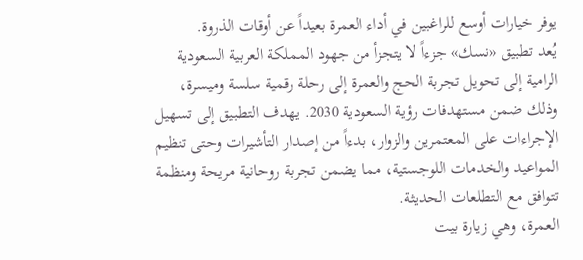يوفر خيارات أوسع للراغبين في أداء العمرة بعيداً عن أوقات الذروة.
يُعد تطبيق «نسك» جزءاً لا يتجزأ من جهود المملكة العربية السعودية الرامية إلى تحويل تجربة الحج والعمرة إلى رحلة رقمية سلسة وميسرة، وذلك ضمن مستهدفات رؤية السعودية 2030. يهدف التطبيق إلى تسهيل الإجراءات على المعتمرين والزوار، بدءاً من إصدار التأشيرات وحتى تنظيم المواعيد والخدمات اللوجستية، مما يضمن تجربة روحانية مريحة ومنظمة تتوافق مع التطلعات الحديثة.
العمرة، وهي زيارة بيت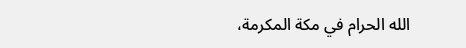الله الحرام في مكة المكرمة،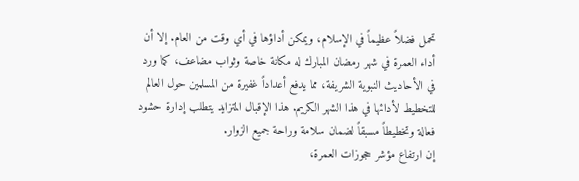تحمل فضلاً عظيماً في الإسلام، ويمكن أداؤها في أي وقت من العام. إلا أن أداء العمرة في شهر رمضان المبارك له مكانة خاصة وثواب مضاعف، كما ورد في الأحاديث النبوية الشريفة، مما يدفع أعداداً غفيرة من المسلمين حول العالم للتخطيط لأدائها في هذا الشهر الكريم. هذا الإقبال المتزايد يتطلب إدارة حشود فعالة وتخطيطاً مسبقاً لضمان سلامة وراحة جميع الزوار.
إن ارتفاع مؤشر حجوزات العمرة،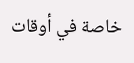خاصة في أوقات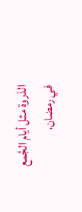الذروة مثل أيام الجُمع في رمضان،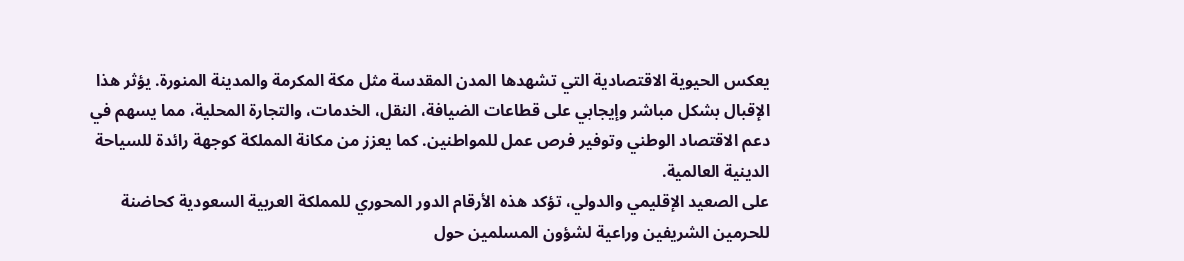يعكس الحيوية الاقتصادية التي تشهدها المدن المقدسة مثل مكة المكرمة والمدينة المنورة. يؤثر هذا الإقبال بشكل مباشر وإيجابي على قطاعات الضيافة، النقل، الخدمات، والتجارة المحلية، مما يسهم في دعم الاقتصاد الوطني وتوفير فرص عمل للمواطنين. كما يعزز من مكانة المملكة كوجهة رائدة للسياحة الدينية العالمية.
على الصعيد الإقليمي والدولي، تؤكد هذه الأرقام الدور المحوري للمملكة العربية السعودية كحاضنة للحرمين الشريفين وراعية لشؤون المسلمين حول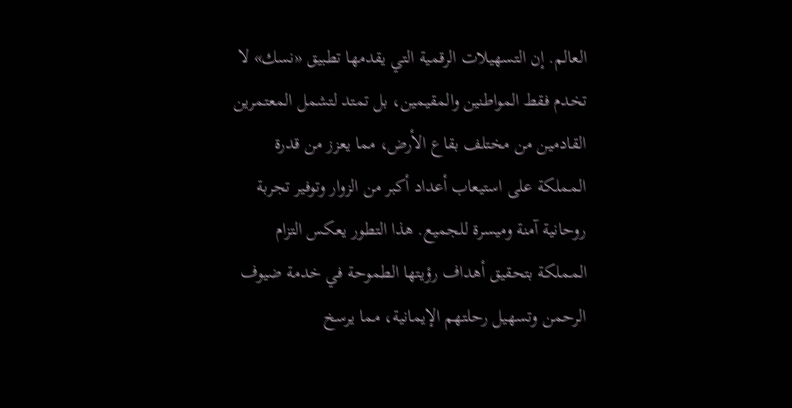العالم. إن التسهيلات الرقمية التي يقدمها تطبيق «نسك» لا تخدم فقط المواطنين والمقيمين، بل تمتد لتشمل المعتمرين القادمين من مختلف بقاع الأرض، مما يعزز من قدرة المملكة على استيعاب أعداد أكبر من الزوار وتوفير تجربة روحانية آمنة وميسرة للجميع. هذا التطور يعكس التزام المملكة بتحقيق أهداف رؤيتها الطموحة في خدمة ضيوف الرحمن وتسهيل رحلتهم الإيمانية، مما يرسخ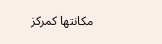مكانتها كمركز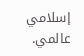إسلامي عالمي.